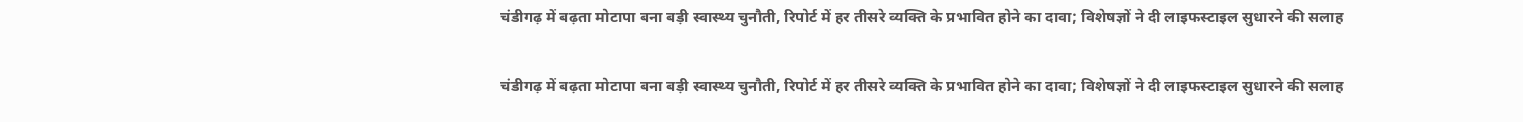चंडीगढ़ में बढ़ता मोटापा बना बड़ी स्वास्थ्य चुनौती, रिपोर्ट में हर तीसरे व्यक्ति के प्रभावित होने का दावा; विशेषज्ञों ने दी लाइफस्टाइल सुधारने की सलाह

चंडीगढ़ में बढ़ता मोटापा बना बड़ी स्वास्थ्य चुनौती, रिपोर्ट में हर तीसरे व्यक्ति के प्रभावित होने का दावा; विशेषज्ञों ने दी लाइफस्टाइल सुधारने की सलाह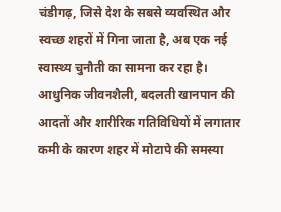चंडीगढ़, जिसे देश के सबसे व्यवस्थित और स्वच्छ शहरों में गिना जाता है, अब एक नई स्वास्थ्य चुनौती का सामना कर रहा है। आधुनिक जीवनशैली, बदलती खानपान की आदतों और शारीरिक गतिविधियों में लगातार कमी के कारण शहर में मोटापे की समस्या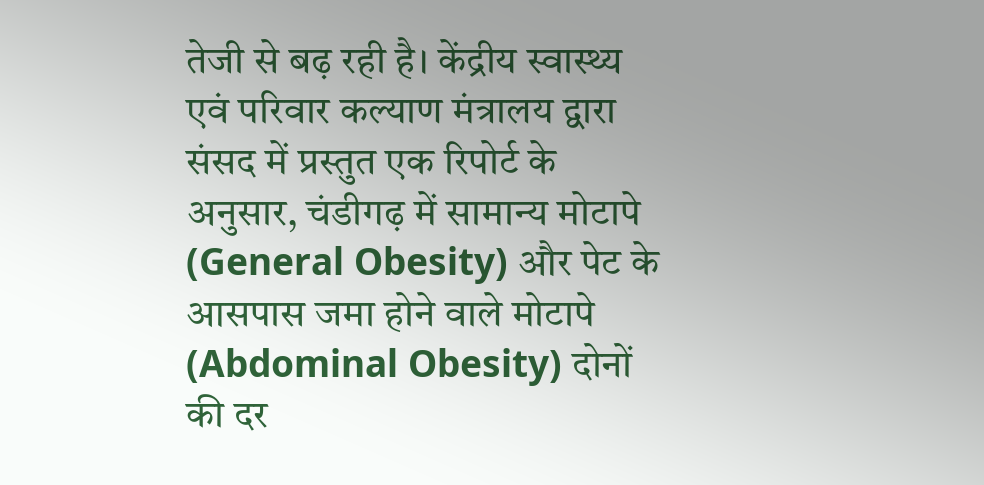तेजी से बढ़ रही है। केंद्रीय स्वास्थ्य एवं परिवार कल्याण मंत्रालय द्वारा संसद में प्रस्तुत एक रिपोर्ट के अनुसार, चंडीगढ़ में सामान्य मोटापे (General Obesity) और पेट के आसपास जमा होने वाले मोटापे (Abdominal Obesity) दोनों की दर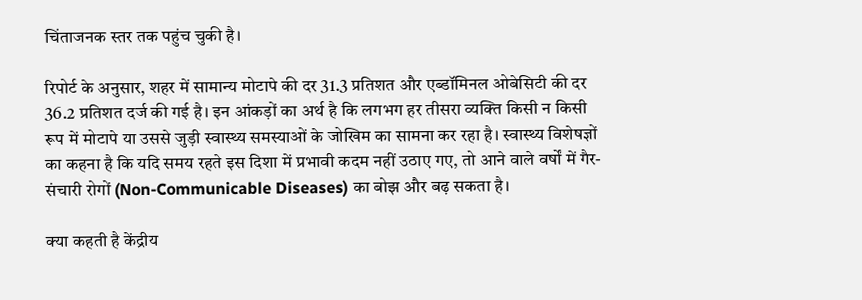चिंताजनक स्तर तक पहुंच चुकी है।

रिपोर्ट के अनुसार, शहर में सामान्य मोटापे की दर 31.3 प्रतिशत और एब्डॉमिनल ओबेसिटी की दर 36.2 प्रतिशत दर्ज की गई है। इन आंकड़ों का अर्थ है कि लगभग हर तीसरा व्यक्ति किसी न किसी रूप में मोटापे या उससे जुड़ी स्वास्थ्य समस्याओं के जोखिम का सामना कर रहा है। स्वास्थ्य विशेषज्ञों का कहना है कि यदि समय रहते इस दिशा में प्रभावी कदम नहीं उठाए गए, तो आने वाले वर्षों में गैर-संचारी रोगों (Non-Communicable Diseases) का बोझ और बढ़ सकता है।

क्या कहती है केंद्रीय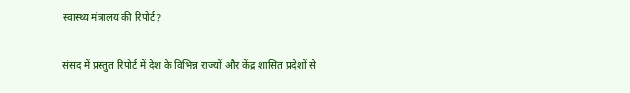स्वास्थ्य मंत्रालय की रिपोर्ट?

संसद में प्रस्तुत रिपोर्ट में देश के विभिन्न राज्यों और केंद्र शासित प्रदेशों से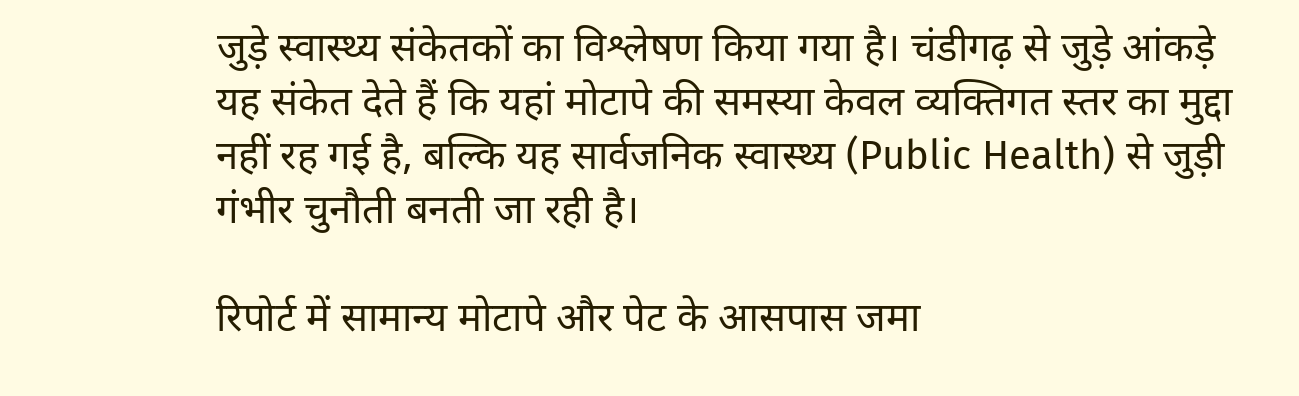जुड़े स्वास्थ्य संकेतकों का विश्लेषण किया गया है। चंडीगढ़ से जुड़े आंकड़े यह संकेत देते हैं कि यहां मोटापे की समस्या केवल व्यक्तिगत स्तर का मुद्दा नहीं रह गई है, बल्कि यह सार्वजनिक स्वास्थ्य (Public Health) से जुड़ी गंभीर चुनौती बनती जा रही है।

रिपोर्ट में सामान्य मोटापे और पेट के आसपास जमा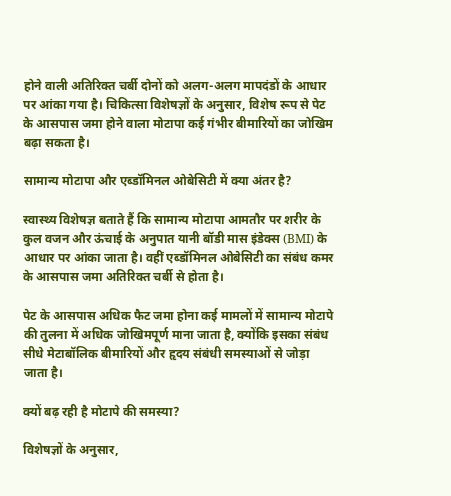होने वाली अतिरिक्त चर्बी दोनों को अलग-अलग मापदंडों के आधार पर आंका गया है। चिकित्सा विशेषज्ञों के अनुसार, विशेष रूप से पेट के आसपास जमा होने वाला मोटापा कई गंभीर बीमारियों का जोखिम बढ़ा सकता है।

सामान्य मोटापा और एब्डॉमिनल ओबेसिटी में क्या अंतर है?

स्वास्थ्य विशेषज्ञ बताते हैं कि सामान्य मोटापा आमतौर पर शरीर के कुल वजन और ऊंचाई के अनुपात यानी बॉडी मास इंडेक्स (BMI) के आधार पर आंका जाता है। वहीं एब्डॉमिनल ओबेसिटी का संबंध कमर के आसपास जमा अतिरिक्त चर्बी से होता है।

पेट के आसपास अधिक फैट जमा होना कई मामलों में सामान्य मोटापे की तुलना में अधिक जोखिमपूर्ण माना जाता है, क्योंकि इसका संबंध सीधे मेटाबॉलिक बीमारियों और हृदय संबंधी समस्याओं से जोड़ा जाता है।

क्यों बढ़ रही है मोटापे की समस्या?

विशेषज्ञों के अनुसार,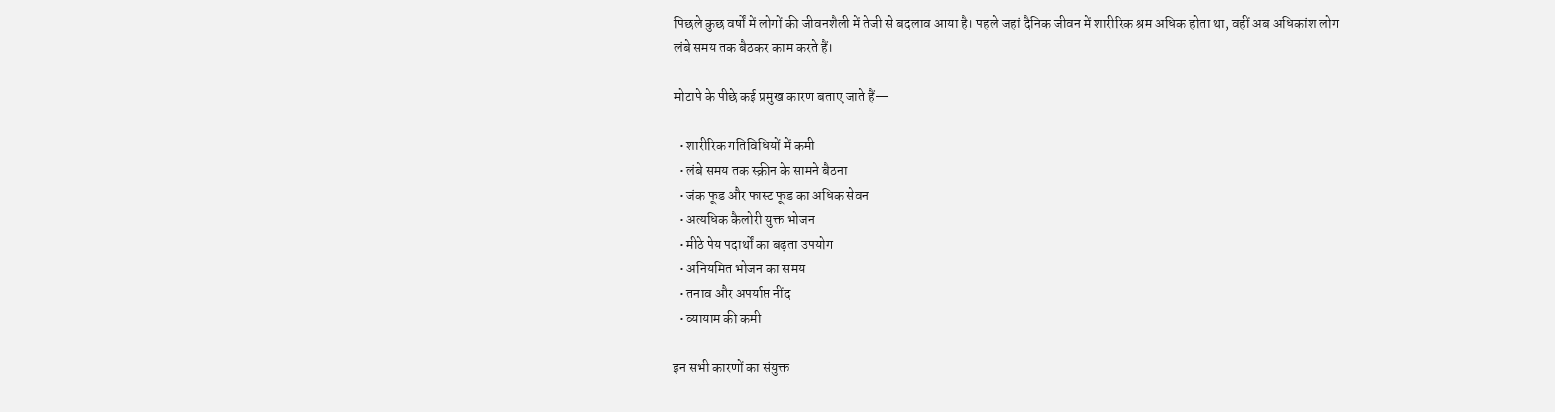पिछले कुछ वर्षों में लोगों की जीवनशैली में तेजी से बदलाव आया है। पहले जहां दैनिक जीवन में शारीरिक श्रम अधिक होता था, वहीं अब अधिकांश लोग लंबे समय तक बैठकर काम करते हैं।

मोटापे के पीछे कई प्रमुख कारण बताए जाते हैं—

  • शारीरिक गतिविधियों में कमी
  • लंबे समय तक स्क्रीन के सामने बैठना
  • जंक फूड और फास्ट फूड का अधिक सेवन
  • अत्यधिक कैलोरी युक्त भोजन
  • मीठे पेय पदार्थों का बढ़ता उपयोग
  • अनियमित भोजन का समय
  • तनाव और अपर्याप्त नींद
  • व्यायाम की कमी

इन सभी कारणों का संयुक्त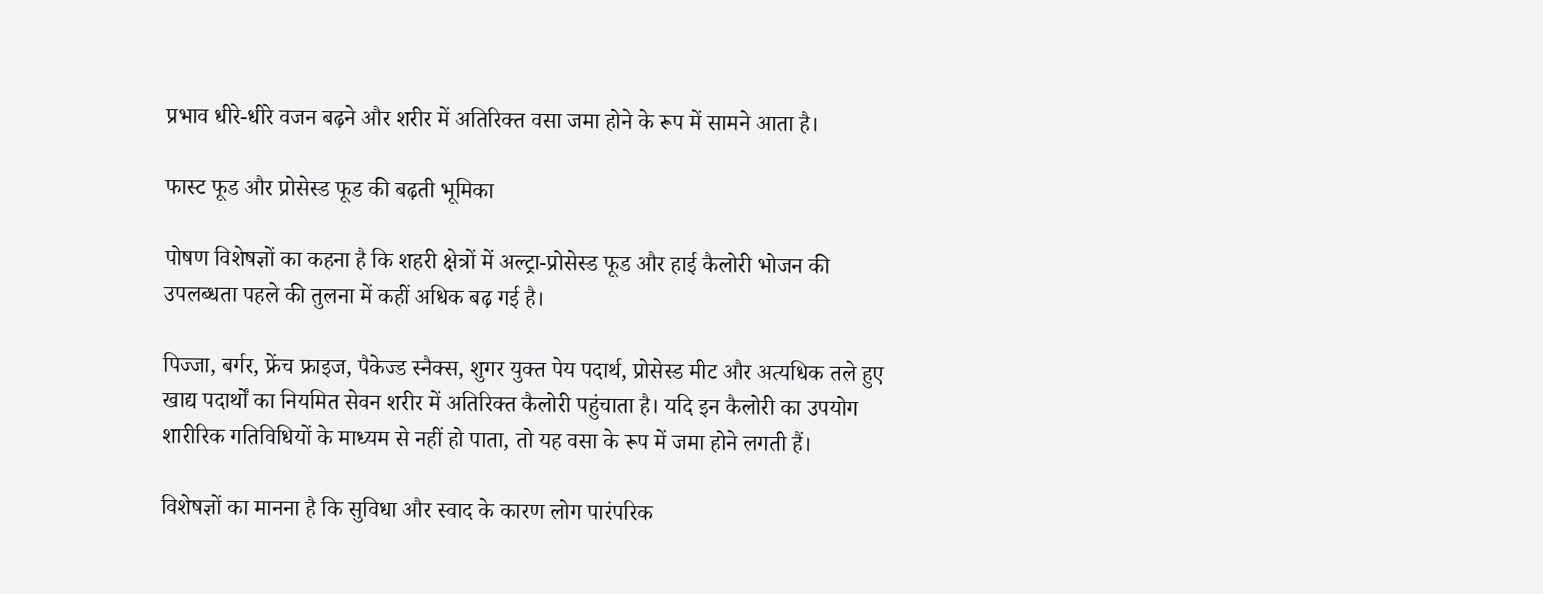प्रभाव धीरे-धीरे वजन बढ़ने और शरीर में अतिरिक्त वसा जमा होने के रूप में सामने आता है।

फास्ट फूड और प्रोसेस्ड फूड की बढ़ती भूमिका

पोषण विशेषज्ञों का कहना है कि शहरी क्षेत्रों में अल्ट्रा-प्रोसेस्ड फूड और हाई कैलोरी भोजन की उपलब्धता पहले की तुलना में कहीं अधिक बढ़ गई है।

पिज्जा, बर्गर, फ्रेंच फ्राइज, पैकेज्ड स्नैक्स, शुगर युक्त पेय पदार्थ, प्रोसेस्ड मीट और अत्यधिक तले हुए खाद्य पदार्थों का नियमित सेवन शरीर में अतिरिक्त कैलोरी पहुंचाता है। यदि इन कैलोरी का उपयोग शारीरिक गतिविधियों के माध्यम से नहीं हो पाता, तो यह वसा के रूप में जमा होने लगती हैं।

विशेषज्ञों का मानना है कि सुविधा और स्वाद के कारण लोग पारंपरिक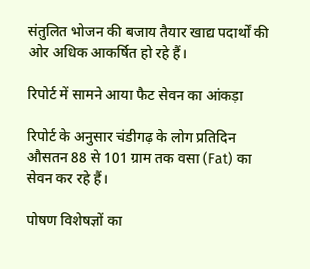संतुलित भोजन की बजाय तैयार खाद्य पदार्थों की ओर अधिक आकर्षित हो रहे हैं।

रिपोर्ट में सामने आया फैट सेवन का आंकड़ा

रिपोर्ट के अनुसार चंडीगढ़ के लोग प्रतिदिन औसतन 88 से 101 ग्राम तक वसा (Fat) का सेवन कर रहे हैं।

पोषण विशेषज्ञों का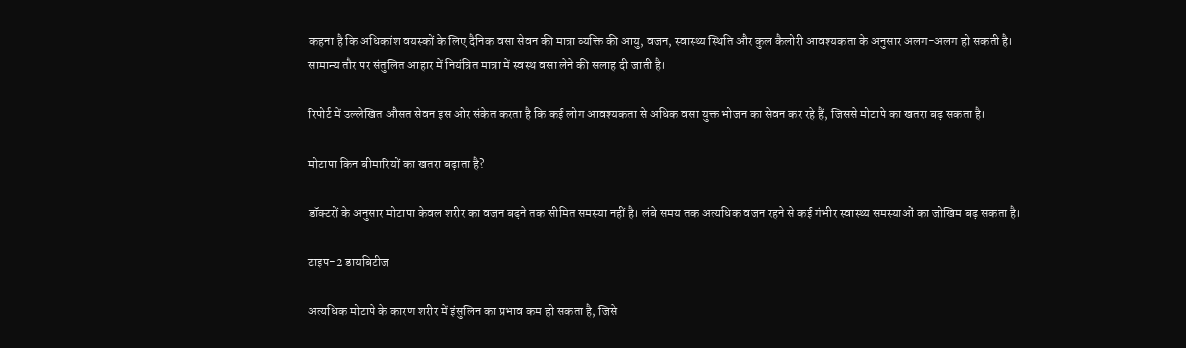कहना है कि अधिकांश वयस्कों के लिए दैनिक वसा सेवन की मात्रा व्यक्ति की आयु, वजन, स्वास्थ्य स्थिति और कुल कैलोरी आवश्यकता के अनुसार अलग-अलग हो सकती है। सामान्य तौर पर संतुलित आहार में नियंत्रित मात्रा में स्वस्थ वसा लेने की सलाह दी जाती है।

रिपोर्ट में उल्लेखित औसत सेवन इस ओर संकेत करता है कि कई लोग आवश्यकता से अधिक वसा युक्त भोजन का सेवन कर रहे हैं, जिससे मोटापे का खतरा बढ़ सकता है।

मोटापा किन बीमारियों का खतरा बढ़ाता है?

डॉक्टरों के अनुसार मोटापा केवल शरीर का वजन बढ़ने तक सीमित समस्या नहीं है। लंबे समय तक अत्यधिक वजन रहने से कई गंभीर स्वास्थ्य समस्याओं का जोखिम बढ़ सकता है।

टाइप-2 डायबिटीज

अत्यधिक मोटापे के कारण शरीर में इंसुलिन का प्रभाव कम हो सकता है, जिसे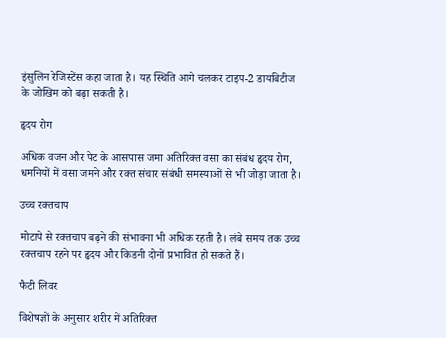इंसुलिन रेजिस्टेंस कहा जाता है। यह स्थिति आगे चलकर टाइप-2 डायबिटीज के जोखिम को बढ़ा सकती है।

हृदय रोग

अधिक वजन और पेट के आसपास जमा अतिरिक्त वसा का संबंध हृदय रोग, धमनियों में वसा जमने और रक्त संचार संबंधी समस्याओं से भी जोड़ा जाता है।

उच्च रक्तचाप

मोटापे से रक्तचाप बढ़ने की संभावना भी अधिक रहती है। लंबे समय तक उच्च रक्तचाप रहने पर हृदय और किडनी दोनों प्रभावित हो सकते हैं।

फैटी लिवर

विशेषज्ञों के अनुसार शरीर में अतिरिक्त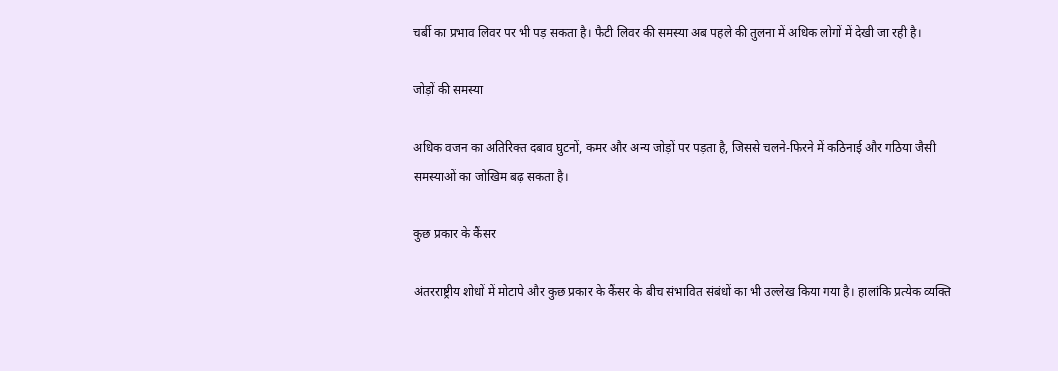चर्बी का प्रभाव लिवर पर भी पड़ सकता है। फैटी लिवर की समस्या अब पहले की तुलना में अधिक लोगों में देखी जा रही है।

जोड़ों की समस्या

अधिक वजन का अतिरिक्त दबाव घुटनों, कमर और अन्य जोड़ों पर पड़ता है, जिससे चलने-फिरने में कठिनाई और गठिया जैसी समस्याओं का जोखिम बढ़ सकता है।

कुछ प्रकार के कैंसर

अंतरराष्ट्रीय शोधों में मोटापे और कुछ प्रकार के कैंसर के बीच संभावित संबंधों का भी उल्लेख किया गया है। हालांकि प्रत्येक व्यक्ति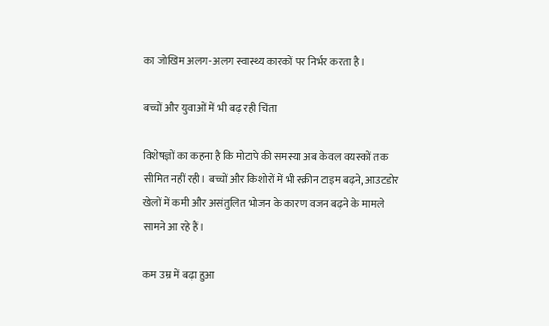का जोखिम अलग-अलग स्वास्थ्य कारकों पर निर्भर करता है।

बच्चों और युवाओं में भी बढ़ रही चिंता

विशेषज्ञों का कहना है कि मोटापे की समस्या अब केवल वयस्कों तक सीमित नहीं रही। बच्चों और किशोरों में भी स्क्रीन टाइम बढ़ने, आउटडोर खेलों में कमी और असंतुलित भोजन के कारण वजन बढ़ने के मामले सामने आ रहे हैं।

कम उम्र में बढ़ा हुआ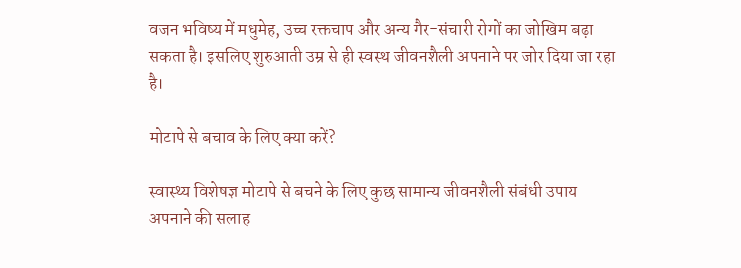वजन भविष्य में मधुमेह, उच्च रक्तचाप और अन्य गैर-संचारी रोगों का जोखिम बढ़ा सकता है। इसलिए शुरुआती उम्र से ही स्वस्थ जीवनशैली अपनाने पर जोर दिया जा रहा है।

मोटापे से बचाव के लिए क्या करें?

स्वास्थ्य विशेषज्ञ मोटापे से बचने के लिए कुछ सामान्य जीवनशैली संबंधी उपाय अपनाने की सलाह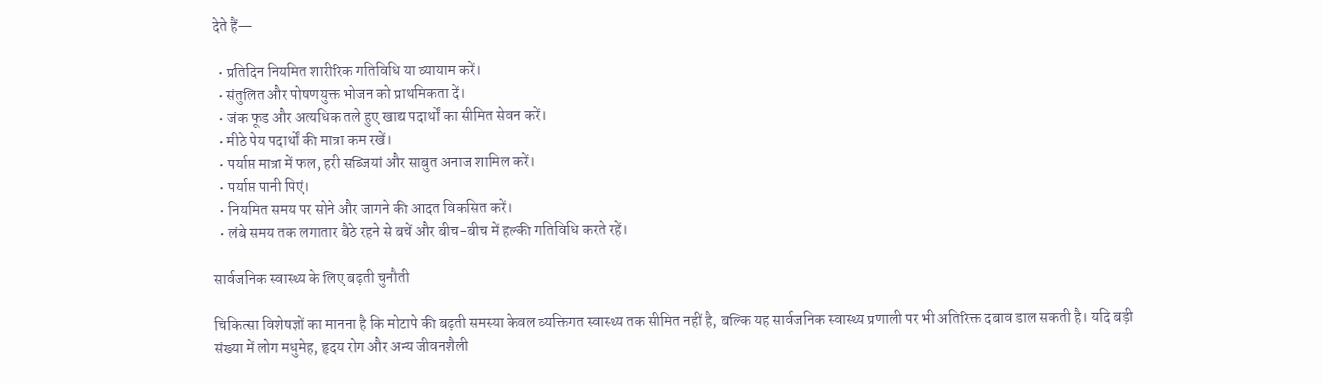देते हैं—

  • प्रतिदिन नियमित शारीरिक गतिविधि या व्यायाम करें।
  • संतुलित और पोषणयुक्त भोजन को प्राथमिकता दें।
  • जंक फूड और अत्यधिक तले हुए खाद्य पदार्थों का सीमित सेवन करें।
  • मीठे पेय पदार्थों की मात्रा कम रखें।
  • पर्याप्त मात्रा में फल, हरी सब्जियां और साबुत अनाज शामिल करें।
  • पर्याप्त पानी पिएं।
  • नियमित समय पर सोने और जागने की आदत विकसित करें।
  • लंबे समय तक लगातार बैठे रहने से बचें और बीच-बीच में हल्की गतिविधि करते रहें।

सार्वजनिक स्वास्थ्य के लिए बढ़ती चुनौती

चिकित्सा विशेषज्ञों का मानना है कि मोटापे की बढ़ती समस्या केवल व्यक्तिगत स्वास्थ्य तक सीमित नहीं है, बल्कि यह सार्वजनिक स्वास्थ्य प्रणाली पर भी अतिरिक्त दबाव डाल सकती है। यदि बड़ी संख्या में लोग मधुमेह, हृदय रोग और अन्य जीवनशैली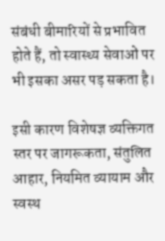संबंधी बीमारियों से प्रभावित होते हैं, तो स्वास्थ्य सेवाओं पर भी इसका असर पड़ सकता है।

इसी कारण विशेषज्ञ व्यक्तिगत स्तर पर जागरूकता, संतुलित आहार, नियमित व्यायाम और स्वस्थ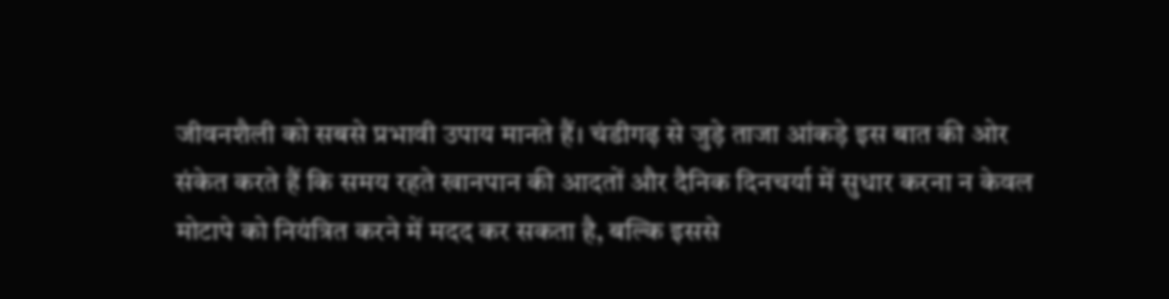जीवनशैली को सबसे प्रभावी उपाय मानते हैं। चंडीगढ़ से जुड़े ताजा आंकड़े इस बात की ओर संकेत करते हैं कि समय रहते खानपान की आदतों और दैनिक दिनचर्या में सुधार करना न केवल मोटापे को नियंत्रित करने में मदद कर सकता है, बल्कि इससे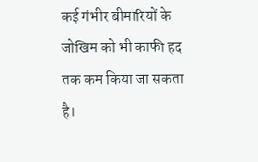कई गंभीर बीमारियों के जोखिम को भी काफी हद तक कम किया जा सकता है।